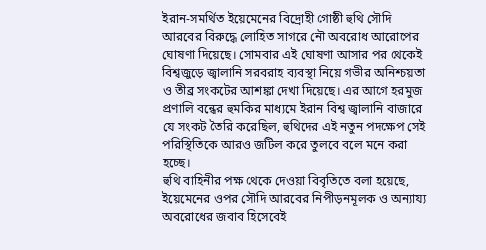ইরান-সমর্থিত ইয়েমেনের বিদ্রোহী গোষ্ঠী হুথি সৌদি আরবের বিরুদ্ধে লোহিত সাগরে নৌ অবরোধ আরোপের ঘোষণা দিয়েছে। সোমবার এই ঘোষণা আসার পর থেকেই বিশ্বজুড়ে জ্বালানি সরবরাহ ব্যবস্থা নিয়ে গভীর অনিশ্চয়তা ও তীব্র সংকটের আশঙ্কা দেখা দিয়েছে। এর আগে হরমুজ প্রণালি বন্ধের হুমকির মাধ্যমে ইরান বিশ্ব জ্বালানি বাজারে যে সংকট তৈরি করেছিল, হুথিদের এই নতুন পদক্ষেপ সেই পরিস্থিতিকে আরও জটিল করে তুলবে বলে মনে করা হচ্ছে।
হুথি বাহিনীর পক্ষ থেকে দেওয়া বিবৃতিতে বলা হয়েছে, ইয়েমেনের ওপর সৌদি আরবের নিপীড়নমূলক ও অন্যায্য অবরোধের জবাব হিসেবেই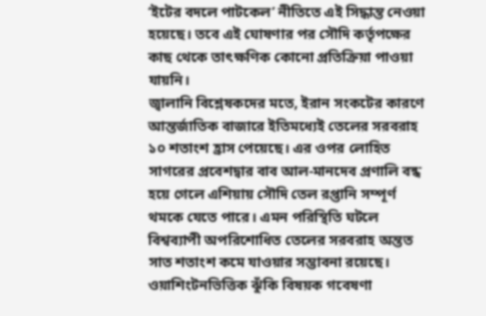‘ইটের বদলে পাটকেল’ নীতিতে এই সিদ্ধান্ত নেওয়া হয়েছে। তবে এই ঘোষণার পর সৌদি কর্তৃপক্ষের কাছ থেকে তাৎক্ষণিক কোনো প্রতিক্রিয়া পাওয়া যায়নি।
জ্বালানি বিশ্লেষকদের মতে, ইরান সংকটের কারণে আন্তর্জাতিক বাজারে ইতিমধ্যেই তেলের সরবরাহ ১০ শতাংশ হ্রাস পেয়েছে। এর ওপর লোহিত সাগরের প্রবেশদ্বার বাব আল-মানদেব প্রণালি বন্ধ হয়ে গেলে এশিয়ায় সৌদি তেল রপ্তানি সম্পূর্ণ থমকে যেতে পারে। এমন পরিস্থিতি ঘটলে বিশ্বব্যাপী অপরিশোধিত তেলের সরবরাহ অন্তত সাত শতাংশ কমে যাওয়ার সম্ভাবনা রয়েছে।
ওয়াশিংটনভিত্তিক ঝুঁকি বিষয়ক গবেষণা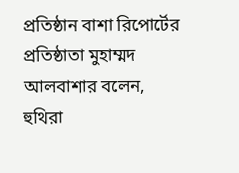প্রতিষ্ঠান বাশা রিপোর্টের প্রতিষ্ঠাতা মুহাম্মদ আলবাশার বলেন, হুথিরা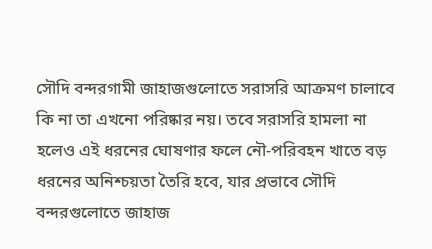সৌদি বন্দরগামী জাহাজগুলোতে সরাসরি আক্রমণ চালাবে কি না তা এখনো পরিষ্কার নয়। তবে সরাসরি হামলা না হলেও এই ধরনের ঘোষণার ফলে নৌ-পরিবহন খাতে বড় ধরনের অনিশ্চয়তা তৈরি হবে, যার প্রভাবে সৌদি বন্দরগুলোতে জাহাজ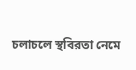চলাচলে স্থবিরতা নেমে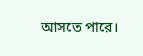আসতে পারে।